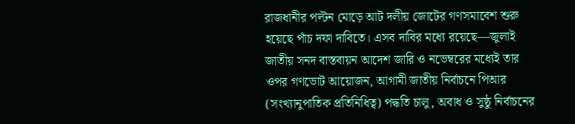রাজধানীর পল্টন মোড়ে আট দলীয় জোটের গণসমাবেশ শুরু হয়েছে পাঁচ দফা দাবিতে। এসব দাবির মধ্যে রয়েছে—জুলাই জাতীয় সনদ বাস্তবায়ন আদেশ জারি ও নভেম্বরের মধ্যেই তার ওপর গণভোট আয়োজন, আগামী জাতীয় নির্বাচনে পিআর (সংখ্যানুপাতিক প্রতিনিধিত্ব) পদ্ধতি চালু, অবাধ ও সুষ্ঠু নির্বাচনের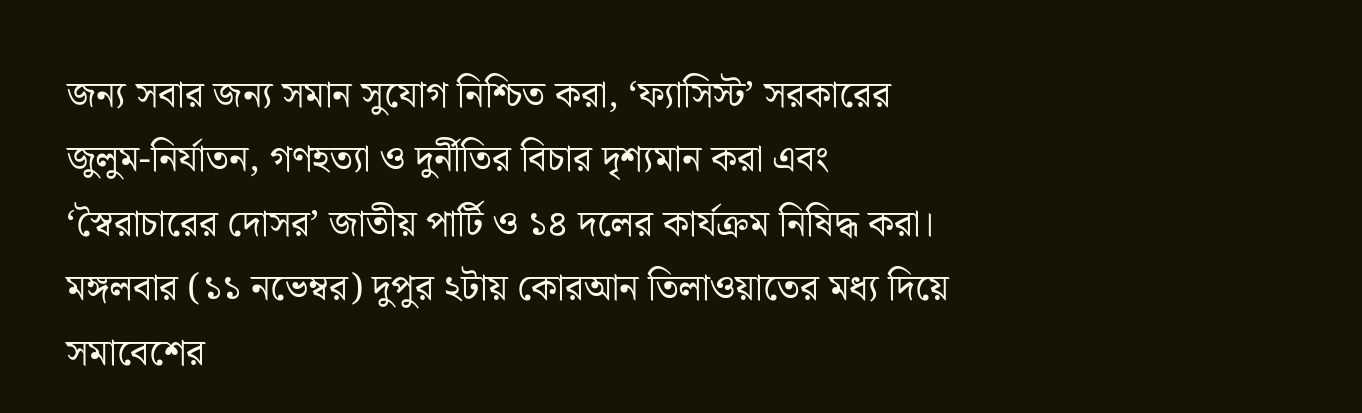জন্য সবার জন্য সমান সুযোগ নিশ্চিত করা, ‘ফ্যাসিস্ট’ সরকারের জুলুম-নির্যাতন, গণহত্যা ও দুর্নীতির বিচার দৃশ্যমান করা এবং ‘স্বৈরাচারের দোসর’ জাতীয় পার্টি ও ১৪ দলের কার্যক্রম নিষিদ্ধ করা।
মঙ্গলবার (১১ নভেম্বর) দুপুর ২টায় কোরআন তিলাওয়াতের মধ্য দিয়ে সমাবেশের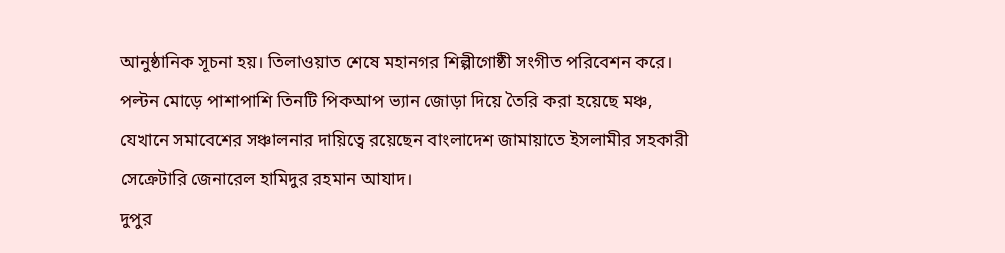আনুষ্ঠানিক সূচনা হয়। তিলাওয়াত শেষে মহানগর শিল্পীগোষ্ঠী সংগীত পরিবেশন করে। পল্টন মোড়ে পাশাপাশি তিনটি পিকআপ ভ্যান জোড়া দিয়ে তৈরি করা হয়েছে মঞ্চ, যেখানে সমাবেশের সঞ্চালনার দায়িত্বে রয়েছেন বাংলাদেশ জামায়াতে ইসলামীর সহকারী সেক্রেটারি জেনারেল হামিদুর রহমান আযাদ।
দুপুর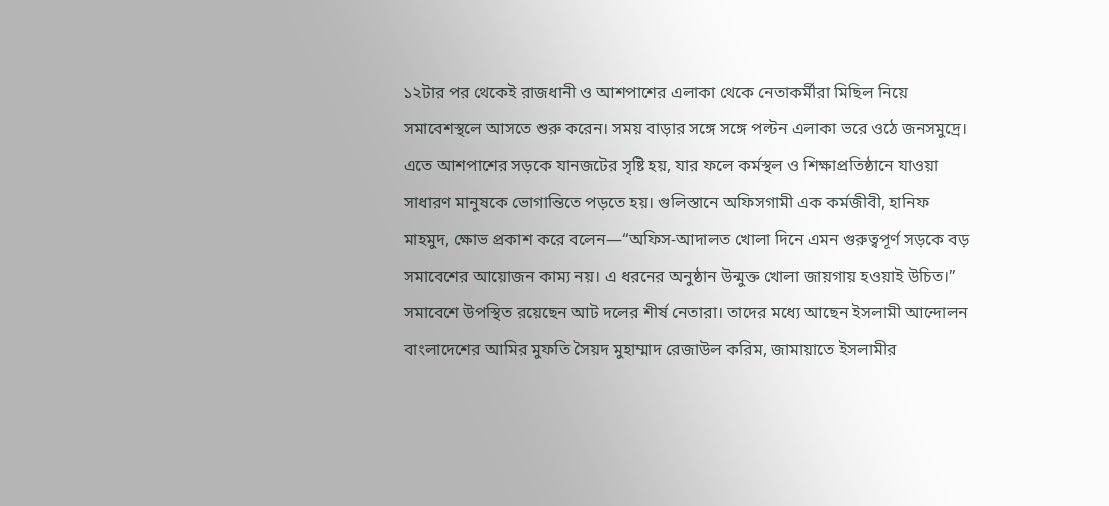১২টার পর থেকেই রাজধানী ও আশপাশের এলাকা থেকে নেতাকর্মীরা মিছিল নিয়ে সমাবেশস্থলে আসতে শুরু করেন। সময় বাড়ার সঙ্গে সঙ্গে পল্টন এলাকা ভরে ওঠে জনসমুদ্রে। এতে আশপাশের সড়কে যানজটের সৃষ্টি হয়, যার ফলে কর্মস্থল ও শিক্ষাপ্রতিষ্ঠানে যাওয়া সাধারণ মানুষকে ভোগান্তিতে পড়তে হয়। গুলিস্তানে অফিসগামী এক কর্মজীবী, হানিফ মাহমুদ, ক্ষোভ প্রকাশ করে বলেন—“অফিস-আদালত খোলা দিনে এমন গুরুত্বপূর্ণ সড়কে বড় সমাবেশের আয়োজন কাম্য নয়। এ ধরনের অনুষ্ঠান উন্মুক্ত খোলা জায়গায় হওয়াই উচিত।”
সমাবেশে উপস্থিত রয়েছেন আট দলের শীর্ষ নেতারা। তাদের মধ্যে আছেন ইসলামী আন্দোলন বাংলাদেশের আমির মুফতি সৈয়দ মুহাম্মাদ রেজাউল করিম, জামায়াতে ইসলামীর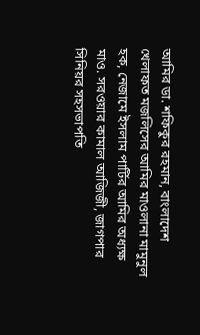আমির ডা. শফিকুর রহমান, বাংলাদেশ খেলাফত মজলিসের আমির মাওলানা মামুনুল হক, নেজামে ইসলাম পার্টির আমির অধ্যক্ষ মাও. সরওয়ার কামাল আজিজী, জাগপার সিনিয়র সহসভাপতি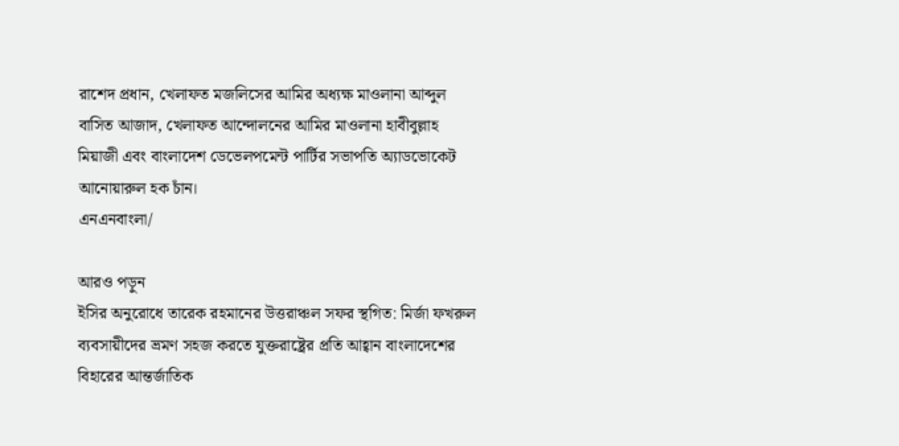রাশেদ প্রধান, খেলাফত মজলিসের আমির অধ্যক্ষ মাওলানা আব্দুল বাসিত আজাদ, খেলাফত আন্দোলনের আমির মাওলানা হাবীবুল্লাহ মিয়াজী এবং বাংলাদেশ ডেভেলপমেন্ট পার্টির সভাপতি অ্যাডভোকেট আনোয়ারুল হক চাঁন।
এনএনবাংলা/

আরও পড়ুন
ইসির অনুরোধে তারেক রহমানের উত্তরাঞ্চল সফর স্থগিত: মির্জা ফখরুল
ব্যবসায়ীদের ভ্রমণ সহজ করতে যুক্তরাষ্ট্রের প্রতি আহ্বান বাংলাদেশের
বিহারের আন্তর্জাতিক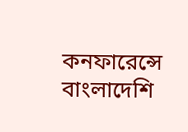কনফারেন্সে বাংলাদেশি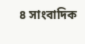৪ সাংবাদিক